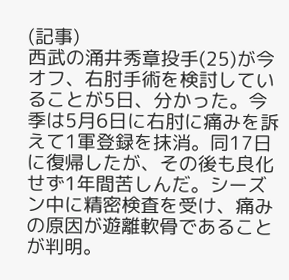(記事)
西武の涌井秀章投手(25)が今オフ、右肘手術を検討していることが5日、分かった。今季は5月6日に右肘に痛みを訴えて1軍登録を抹消。同17日に復帰したが、その後も良化せず1年間苦しんだ。シーズン中に精密検査を受け、痛みの原因が遊離軟骨であることが判明。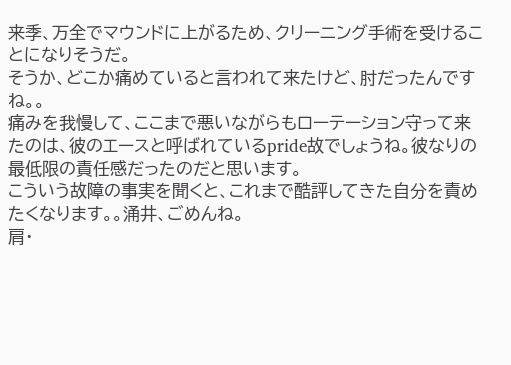来季、万全でマウンドに上がるため、クリーニング手術を受けることになりそうだ。
そうか、どこか痛めていると言われて来たけど、肘だったんですね。。
痛みを我慢して、ここまで悪いながらもローテーション守って来たのは、彼のエースと呼ばれているpride故でしょうね。彼なりの最低限の責任感だったのだと思います。
こういう故障の事実を聞くと、これまで酷評してきた自分を責めたくなります。。涌井、ごめんね。
肩・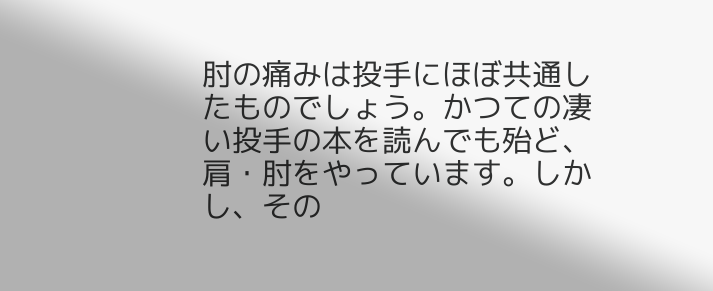肘の痛みは投手にほぼ共通したものでしょう。かつての凄い投手の本を読んでも殆ど、肩・肘をやっています。しかし、その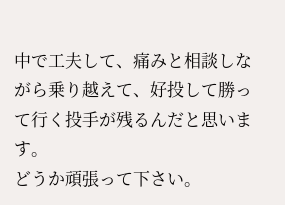中で工夫して、痛みと相談しながら乗り越えて、好投して勝って行く投手が残るんだと思います。
どうか頑張って下さい。